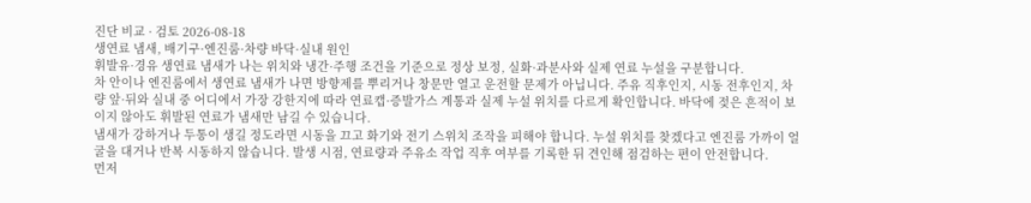진단 비교 · 검토 2026-08-18
생연료 냄새, 배기구·엔진룸·차량 바닥·실내 원인
휘발유·경유 생연료 냄새가 나는 위치와 냉간·주행 조건을 기준으로 정상 보정, 실화·과분사와 실제 연료 누설을 구분합니다.
차 안이나 엔진룸에서 생연료 냄새가 나면 방향제를 뿌리거나 창문만 열고 운전할 문제가 아닙니다. 주유 직후인지, 시동 전후인지, 차량 앞·뒤와 실내 중 어디에서 가장 강한지에 따라 연료캡·증발가스 계통과 실제 누설 위치를 다르게 확인합니다. 바닥에 젖은 흔적이 보이지 않아도 휘발된 연료가 냄새만 남길 수 있습니다.
냄새가 강하거나 두통이 생길 정도라면 시동을 끄고 화기와 전기 스위치 조작을 피해야 합니다. 누설 위치를 찾겠다고 엔진룸 가까이 얼굴을 대거나 반복 시동하지 않습니다. 발생 시점, 연료량과 주유소 작업 직후 여부를 기록한 뒤 견인해 점검하는 편이 안전합니다.
먼저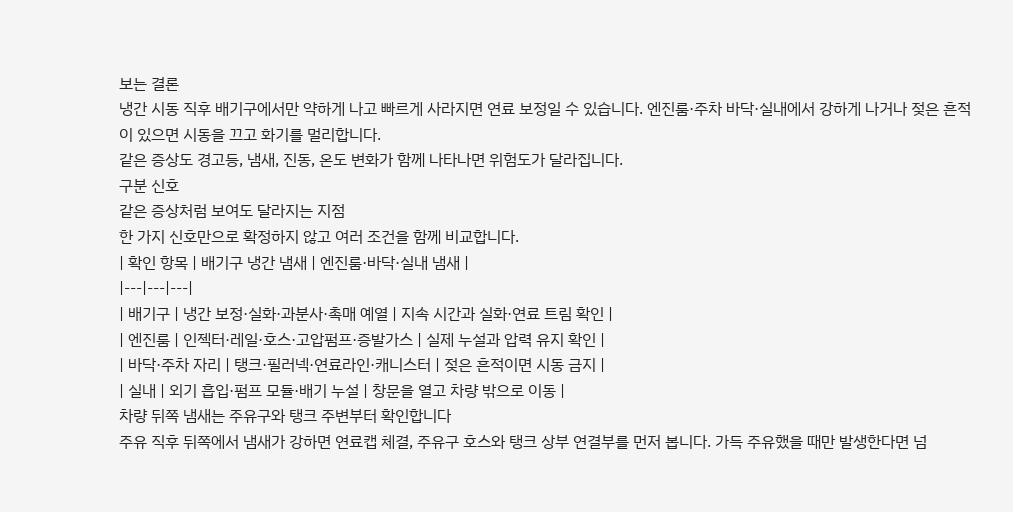보는 결론
냉간 시동 직후 배기구에서만 약하게 나고 빠르게 사라지면 연료 보정일 수 있습니다. 엔진룸·주차 바닥·실내에서 강하게 나거나 젖은 흔적이 있으면 시동을 끄고 화기를 멀리합니다.
같은 증상도 경고등, 냄새, 진동, 온도 변화가 함께 나타나면 위험도가 달라집니다.
구분 신호
같은 증상처럼 보여도 달라지는 지점
한 가지 신호만으로 확정하지 않고 여러 조건을 함께 비교합니다.
| 확인 항목 | 배기구 냉간 냄새 | 엔진룸·바닥·실내 냄새 |
|---|---|---|
| 배기구 | 냉간 보정·실화·과분사·촉매 예열 | 지속 시간과 실화·연료 트림 확인 |
| 엔진룸 | 인젝터·레일·호스·고압펌프·증발가스 | 실제 누설과 압력 유지 확인 |
| 바닥·주차 자리 | 탱크·필러넥·연료라인·캐니스터 | 젖은 흔적이면 시동 금지 |
| 실내 | 외기 흡입·펌프 모듈·배기 누설 | 창문을 열고 차량 밖으로 이동 |
차량 뒤쪽 냄새는 주유구와 탱크 주변부터 확인합니다
주유 직후 뒤쪽에서 냄새가 강하면 연료캡 체결, 주유구 호스와 탱크 상부 연결부를 먼저 봅니다. 가득 주유했을 때만 발생한다면 넘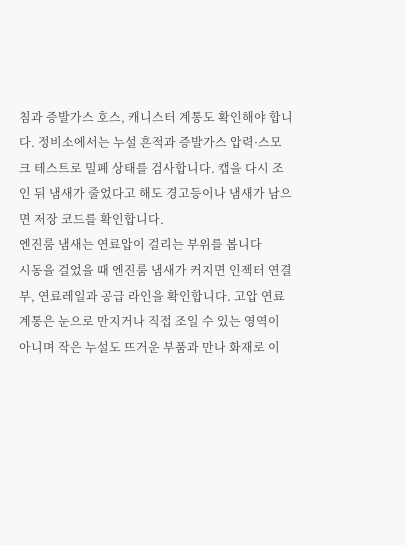침과 증발가스 호스, 캐니스터 계통도 확인해야 합니다. 정비소에서는 누설 흔적과 증발가스 압력·스모크 테스트로 밀폐 상태를 검사합니다. 캡을 다시 조인 뒤 냄새가 줄었다고 해도 경고등이나 냄새가 남으면 저장 코드를 확인합니다.
엔진룸 냄새는 연료압이 걸리는 부위를 봅니다
시동을 걸었을 때 엔진룸 냄새가 커지면 인젝터 연결부, 연료레일과 공급 라인을 확인합니다. 고압 연료계통은 눈으로 만지거나 직접 조일 수 있는 영역이 아니며 작은 누설도 뜨거운 부품과 만나 화재로 이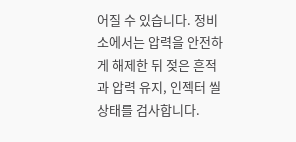어질 수 있습니다. 정비소에서는 압력을 안전하게 해제한 뒤 젖은 흔적과 압력 유지, 인젝터 씰 상태를 검사합니다.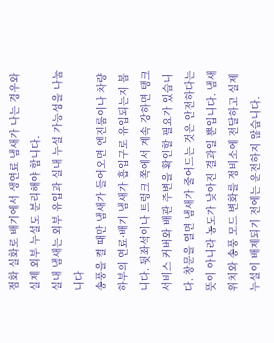점화 실화로 배기에서 생연료 냄새가 나는 경우와 실제 외부 누설도 분리해야 합니다.
실내 냄새는 외부 유입과 실내 누설 가능성을 나눕니다
송풍을 켤 때만 냄새가 들어오면 엔진룸이나 차량 하부의 연료·배기 냄새가 흡입구로 유입되는지 봅니다. 뒷좌석이나 트렁크 쪽에서 계속 강하면 탱크 서비스 커버와 배관 주변을 확인할 필요가 있습니다. 창문을 열면 냄새가 줄어드는 것은 안전하다는 뜻이 아니라 농도가 낮아진 결과일 뿐입니다. 냄새 위치와 송풍 모드 변화를 정비소에 전달하고 실제 누설이 배제되기 전에는 운전하지 않습니다.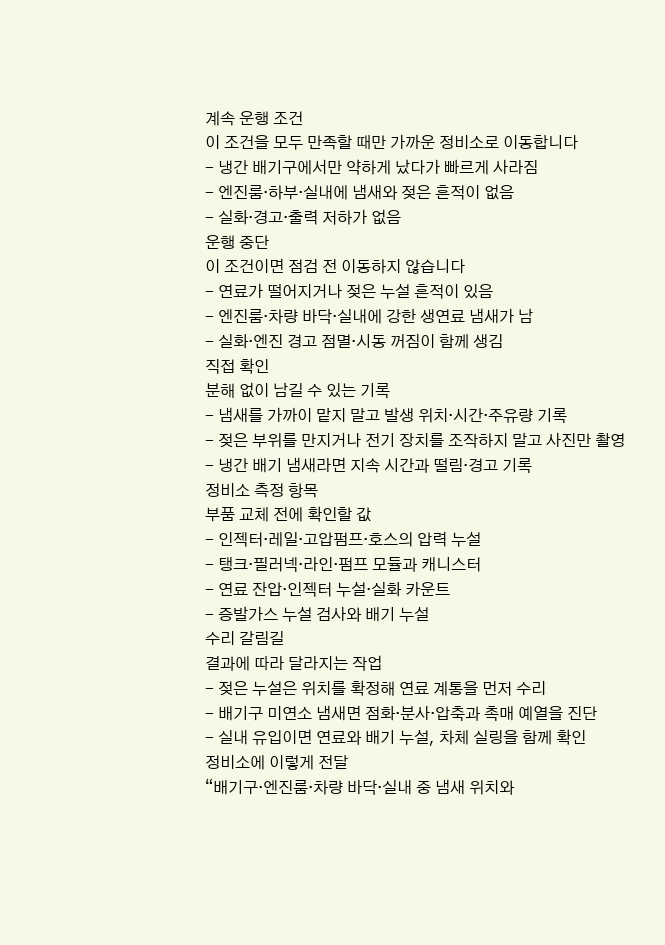계속 운행 조건
이 조건을 모두 만족할 때만 가까운 정비소로 이동합니다
- 냉간 배기구에서만 약하게 났다가 빠르게 사라짐
- 엔진룸·하부·실내에 냄새와 젖은 흔적이 없음
- 실화·경고·출력 저하가 없음
운행 중단
이 조건이면 점검 전 이동하지 않습니다
- 연료가 떨어지거나 젖은 누설 흔적이 있음
- 엔진룸·차량 바닥·실내에 강한 생연료 냄새가 남
- 실화·엔진 경고 점멸·시동 꺼짐이 함께 생김
직접 확인
분해 없이 남길 수 있는 기록
- 냄새를 가까이 맡지 말고 발생 위치·시간·주유량 기록
- 젖은 부위를 만지거나 전기 장치를 조작하지 말고 사진만 촬영
- 냉간 배기 냄새라면 지속 시간과 떨림·경고 기록
정비소 측정 항목
부품 교체 전에 확인할 값
- 인젝터·레일·고압펌프·호스의 압력 누설
- 탱크·필러넥·라인·펌프 모듈과 캐니스터
- 연료 잔압·인젝터 누설·실화 카운트
- 증발가스 누설 검사와 배기 누설
수리 갈림길
결과에 따라 달라지는 작업
- 젖은 누설은 위치를 확정해 연료 계통을 먼저 수리
- 배기구 미연소 냄새면 점화·분사·압축과 촉매 예열을 진단
- 실내 유입이면 연료와 배기 누설, 차체 실링을 함께 확인
정비소에 이렇게 전달
“배기구·엔진룸·차량 바닥·실내 중 냄새 위치와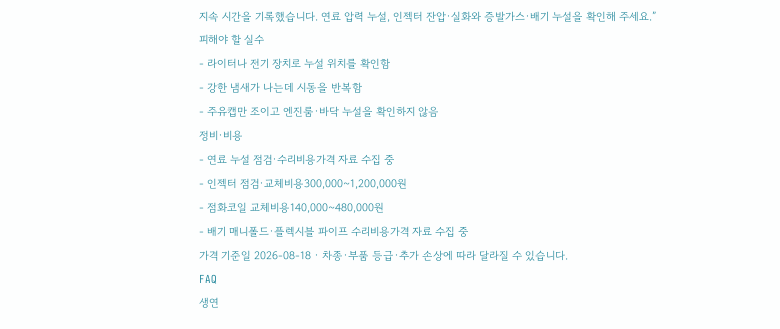지속 시간을 기록했습니다. 연료 압력 누설, 인젝터 잔압·실화와 증발가스·배기 누설을 확인해 주세요.”
피해야 할 실수
- 라이터나 전기 장치로 누설 위치를 확인함
- 강한 냄새가 나는데 시동을 반복함
- 주유캡만 조이고 엔진룸·바닥 누설을 확인하지 않음
정비·비용
- 연료 누설 점검·수리비용가격 자료 수집 중
- 인젝터 점검·교체비용300,000~1,200,000원
- 점화코일 교체비용140,000~480,000원
- 배기 매니폴드·플렉시블 파이프 수리비용가격 자료 수집 중
가격 기준일 2026-08-18 · 차종·부품 등급·추가 손상에 따라 달라질 수 있습니다.
FAQ
생연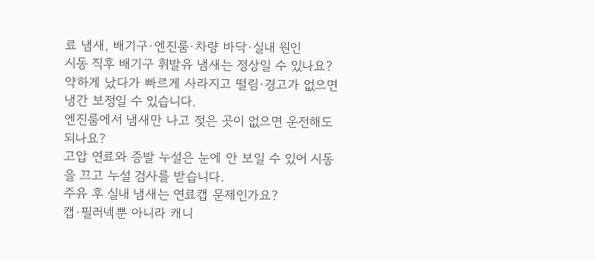료 냄새, 배기구·엔진룸·차량 바닥·실내 원인
시동 직후 배기구 휘발유 냄새는 정상일 수 있나요?
약하게 났다가 빠르게 사라지고 떨림·경고가 없으면 냉간 보정일 수 있습니다.
엔진룸에서 냄새만 나고 젖은 곳이 없으면 운전해도 되나요?
고압 연료와 증발 누설은 눈에 안 보일 수 있어 시동을 끄고 누설 검사를 받습니다.
주유 후 실내 냄새는 연료캡 문제인가요?
캡·필러넥뿐 아니라 캐니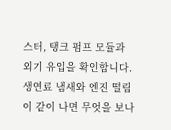스터, 탱크 펌프 모듈과 외기 유입을 확인합니다.
생연료 냄새와 엔진 떨림이 같이 나면 무엇을 보나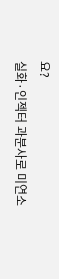요?
실화·인젝터 과분사로 미연소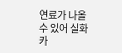연료가 나올 수 있어 실화 카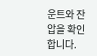운트와 잔압을 확인합니다.